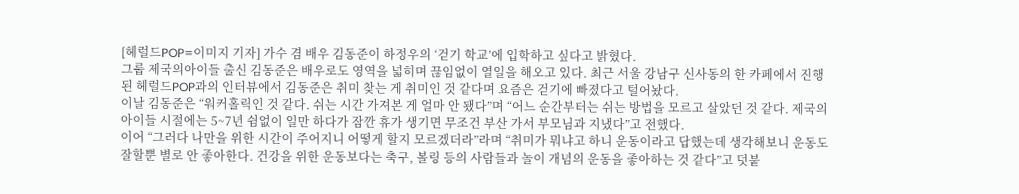[헤럴드POP=이미지 기자] 가수 겸 배우 김동준이 하정우의 ‘걷기 학교’에 입학하고 싶다고 밝혔다.
그룹 제국의아이들 출신 김동준은 배우로도 영역을 넓히며 끊임없이 열일을 해오고 있다. 최근 서울 강남구 신사동의 한 카페에서 진행된 헤럴드POP과의 인터뷰에서 김동준은 취미 찾는 게 취미인 것 같다며 요즘은 걷기에 빠졌다고 털어놨다.
이날 김동준은 “워커홀릭인 것 같다. 쉬는 시간 가져본 게 얼마 안 됐다”며 “어느 순간부터는 쉬는 방법을 모르고 살았던 것 같다. 제국의아이들 시절에는 5~7년 쉼없이 일만 하다가 잠깐 휴가 생기면 무조건 부산 가서 부모님과 지냈다”고 전했다.
이어 “그러다 나만을 위한 시간이 주어지니 어떻게 할지 모르겠더라”라며 “취미가 뭐냐고 하니 운동이라고 답했는데 생각해보니 운동도 잘할뿐 별로 안 좋아한다. 건강을 위한 운동보다는 축구, 볼링 등의 사람들과 놀이 개념의 운동을 좋아하는 것 같다”고 덧붙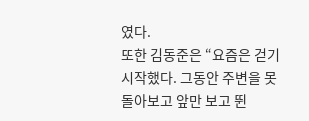였다.
또한 김동준은 “요즘은 걷기 시작했다. 그동안 주변을 못돌아보고 앞만 보고 뛴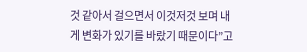것 같아서 걸으면서 이것저것 보며 내게 변화가 있기를 바랐기 때문이다”고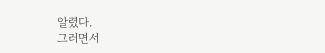알렸다.
그러면서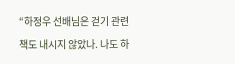“하정우 선배님은 걷기 관련 책도 내시지 않았나. 나도 하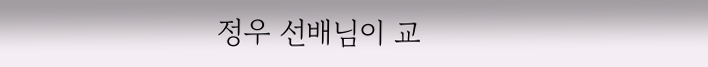정우 선배님이 교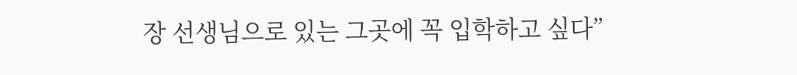장 선생님으로 있는 그곳에 꼭 입학하고 싶다”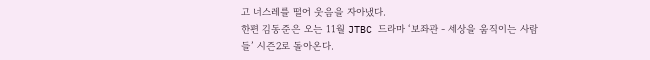고 너스레를 떨어 웃음을 자아냈다.
한편 김동준은 오는 11월 JTBC 드라마 ‘보좌관 - 세상을 움직이는 사람들’ 시즌2로 돌아온다.